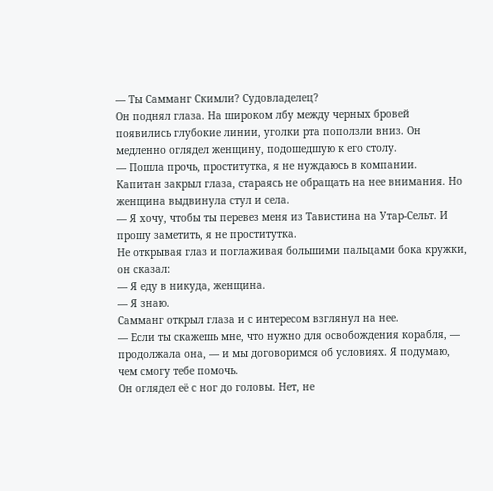— Ты Самманг Скимли? Судовладелец?
Он поднял глаза. На широком лбу между черных бровей появились глубокие линии, уголки рта поползли вниз. Он медленно оглядел женщину, подошедшую к его столу.
— Пошла прочь, проститутка, я не нуждаюсь в компании.
Капитан закрыл глаза, стараясь не обращать на нее внимания. Но женщина выдвинула стул и села.
— Я хочу, чтобы ты перевез меня из Тавистина на Утар-Сельт. И прошу заметить, я не проститутка.
Не открывая глаз и поглаживая большими пальцами бока кружки, он сказал:
— Я еду в никуда, женщина.
— Я знаю.
Самманг открыл глаза и с интересом взглянул на нее.
— Если ты скажешь мне, что нужно для освобождения корабля, — продолжала она, — и мы договоримся об условиях. Я подумаю, чем смогу тебе помочь.
Он оглядел её с ног до головы. Нет, не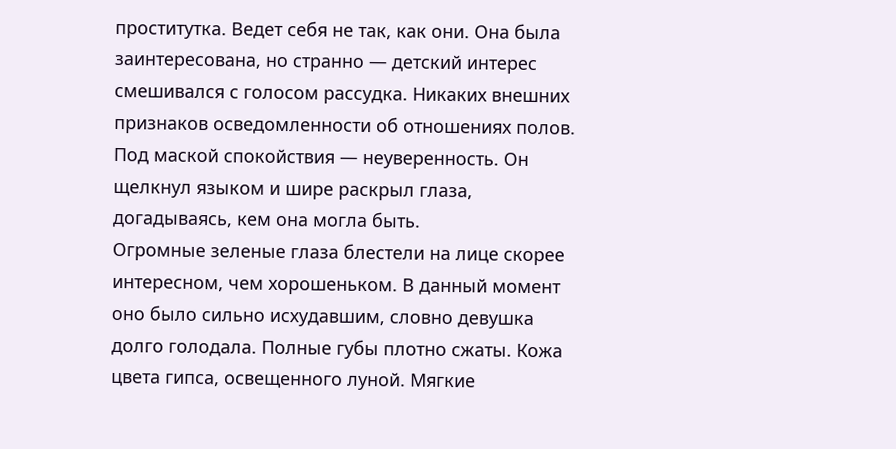проститутка. Ведет себя не так, как они. Она была заинтересована, но странно — детский интерес смешивался с голосом рассудка. Никаких внешних признаков осведомленности об отношениях полов. Под маской спокойствия — неуверенность. Он щелкнул языком и шире раскрыл глаза, догадываясь, кем она могла быть.
Огромные зеленые глаза блестели на лице скорее интересном, чем хорошеньком. В данный момент оно было сильно исхудавшим, словно девушка долго голодала. Полные губы плотно сжаты. Кожа цвета гипса, освещенного луной. Мягкие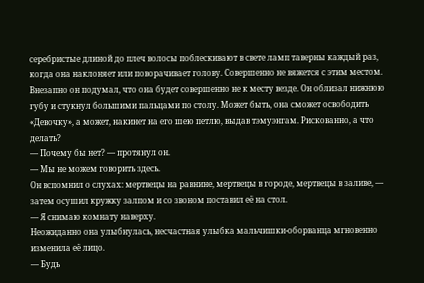серебристые длиной до плеч волосы поблескивают в свете ламп таверны каждый раз, когда она наклоняет или поворачивает голову. Совершенно не вяжется с этим местом. Внезапно он подумал, что она будет совершенно не к месту везде. Он облизал нижнюю губу и стукнул большими пальцами по столу. Может быть, она сможет освободить «Девочку», а может, накинет на его шею петлю, выдав тэмуэнгам. Рискованно, а что делать?
— Почему бы нет? — протянул он.
— Мы не можем говорить здесь.
Он вспомнил о слухах: мертвецы на равнине, мертвецы в городе, мертвецы в заливе, — затем осушил кружку залпом и со звоном поставил её на стол.
— Я снимаю комнату наверху.
Неожиданно она улыбнулась, несчастная улыбка мальчишки-оборванца мгновенно изменила её лицо.
— Будь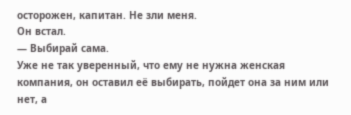осторожен, капитан. Не зли меня.
Он встал.
— Выбирай сама.
Уже не так уверенный, что ему не нужна женская компания, он оставил её выбирать, пойдет она за ним или нет, а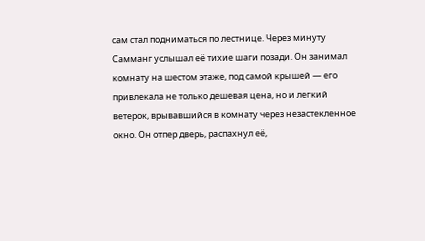сам стал подниматься по лестнице. Через минуту Самманг услышал её тихие шаги позади. Он занимал комнату на шестом этаже, под самой крышей — его привлекала не только дешевая цена, но и легкий ветерок, врывавшийся в комнату через незастекленное окно. Он отпер дверь, распахнул её,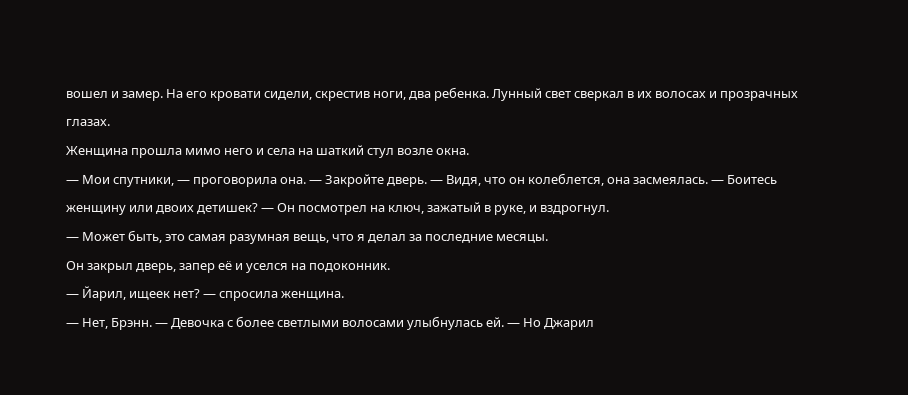вошел и замер. На его кровати сидели, скрестив ноги, два ребенка. Лунный свет сверкал в их волосах и прозрачных глазах.
Женщина прошла мимо него и села на шаткий стул возле окна.
— Мои спутники, — проговорила она. — Закройте дверь. — Видя, что он колеблется, она засмеялась. — Боитесь женщину или двоих детишек? — Он посмотрел на ключ, зажатый в руке, и вздрогнул.
— Может быть, это самая разумная вещь, что я делал за последние месяцы.
Он закрыл дверь, запер её и уселся на подоконник.
— Йарил, ищеек нет? — спросила женщина.
— Нет, Брэнн. — Девочка с более светлыми волосами улыбнулась ей. — Но Джарил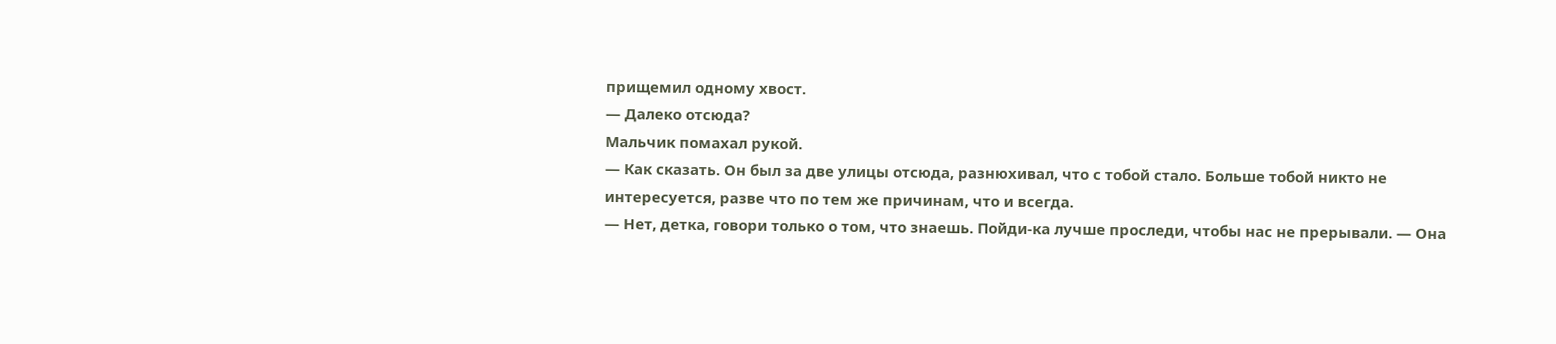прищемил одному хвост.
— Далеко отсюда?
Мальчик помахал рукой.
— Как сказать. Он был за две улицы отсюда, разнюхивал, что с тобой стало. Больше тобой никто не интересуется, разве что по тем же причинам, что и всегда.
— Нет, детка, говори только о том, что знаешь. Пойди-ка лучше проследи, чтобы нас не прерывали. — Она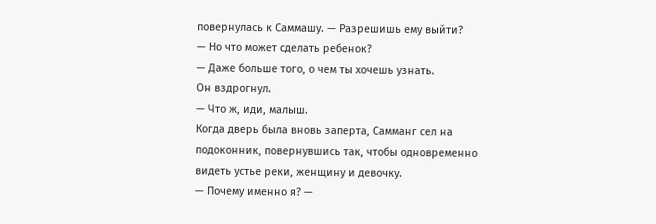повернулась к Саммашу. — Разрешишь ему выйти?
— Но что может сделать ребенок?
— Даже больше того, о чем ты хочешь узнать.
Он вздрогнул.
— Что ж, иди, малыш.
Когда дверь была вновь заперта, Самманг сел на подоконник, повернувшись так, чтобы одновременно видеть устье реки, женщину и девочку.
— Почему именно я? —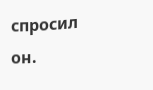спросил он.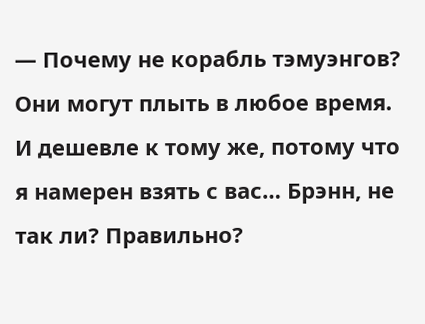— Почему не корабль тэмуэнгов? Они могут плыть в любое время. И дешевле к тому же, потому что я намерен взять с вас… Брэнн, не так ли? Правильно?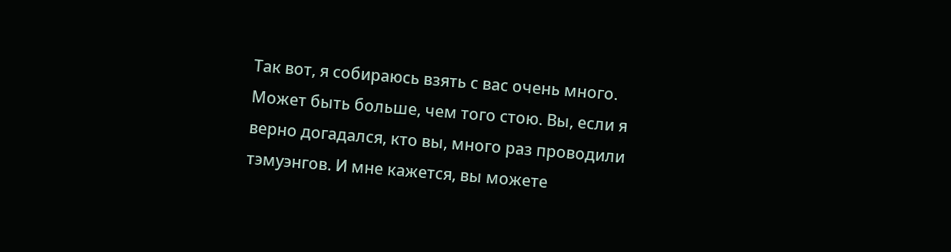Так вот, я собираюсь взять с вас очень много. Может быть больше, чем того стою. Вы, если я верно догадался, кто вы, много раз проводили тэмуэнгов. И мне кажется, вы можете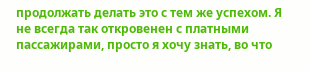продолжать делать это с тем же успехом. Я не всегда так откровенен с платными пассажирами, просто я хочу знать, во что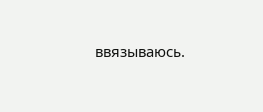ввязываюсь.